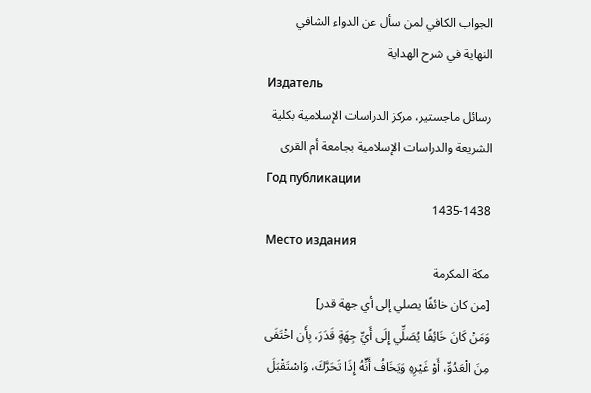الجواب الكافي لمن سأل عن الدواء الشافي
النهاية في شرح الهداية
Издатель
رسائل ماجستير، مركز الدراسات الإسلامية بكلية الشريعة والدراسات الإسلامية بجامعة أم القرى
Год публикации
1435-1438
Место издания
مكة المكرمة
[من كان خائفًا يصلي إلى أي جهة قدر]
وَمَنْ كَانَ خَائِفًا يُصَلِّي إِلَى أَيِّ جِهَةٍ قَدَرَ، بِأَن اخْتَفَى مِنَ الْعَدُوِّ، أَوْ غَيْرِهِ وَيَخَافُ أَنٍّهُ إِذَا تَحَرَّكَ، وَاسْتَقْبَلَ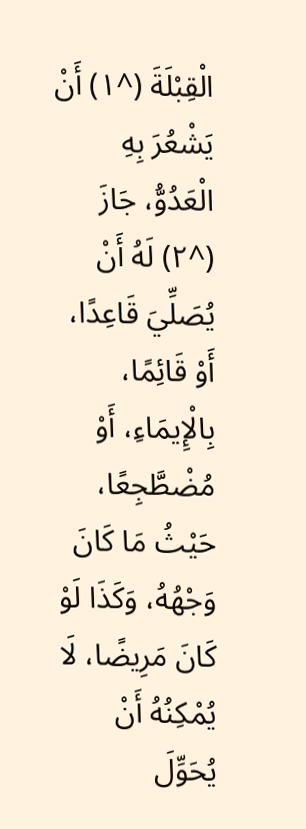الْقِبْلَةَ (^١) أَنْ يَشْعُرَ بِهِ الْعَدُوُّ، جَازَ (^٢) لَهُ أَنْ يُصَلِّيَ قَاعِدًا، أَوْ قَائِمًا، بِالْإِيمَاءِ، أَوْ مُضْطَّجِعًا، حَيْثُ مَا كَانَ وَجْهُهُ، وَكَذَا لَوْ كَانَ مَرِيضًا، لَا يُمْكِنُهُ أَنْ يُحَوِّلَ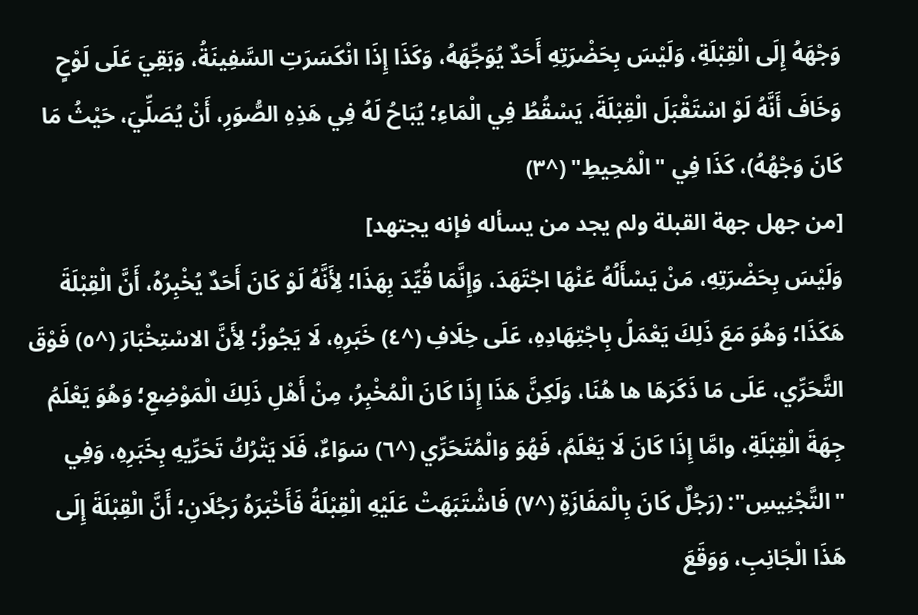وَجْهَهُ إِلَى الْقِبْلَةِ، وَلَيْسَ بِحَضْرَتِهِ أَحَدٌ يُوَجِّهَهُ، وَكَذَا إِذَا انْكَسَرَتِ السَّفِينَةُ، وَبَقِيَ عَلَى لَوْحٍ وَخَافَ أَنَّهُ لَوْ اسْتَقْبَلَ الْقِبْلَةَ، يَسْقُطُ فِي الْمَاءِ؛ يُبَاحُ لَهُ فِي هَذِهِ الصُّوَرِ، أَنْ يُصَلِّيَ، حَيْثُ مَا كَانَ وَجْهُهُ)، كَذَا فِي "الْمُحِيطِ" (^٣)
[من جهل جهة القبلة ولم يجد من يسأله فإنه يجتهد]
وَلَيْسَ بِحَضْرَتِهِ، مَنْ يَسْأَلُهُ عَنْهَا اجْتَهَدَ، وَإِنَّمَا قُيِّدَ بِهَذَا؛ لِأَنَّهُ لَوْ كَانَ أَحَدٌ يُخْبِرُهُ، أَنَّ الْقِبْلَةَ هَكَذَا؛ وَهُوَ مَعَ ذَلِكَ يَعْمَلُ بِاجْتِهَادِهِ، عَلَى خِلَافِ (^٤) خَبَرِهِ، لَا يَجُوزُ؛ لِأَنَّ الاسْتِخْبَارَ (^٥) فَوْقَ التَّحَرِّي، عَلَى مَا ذَكَرَهَا ها هُنَا، وَلَكِنَّ هَذَا إِذَا كَانَ الْمُخْبِرُ، مِنْ أَهْلِ ذَلِكَ الْمَوْضِعِ؛ وَهُوَ يَعْلَمُ جِهَةَ الْقِبْلَةِ، وامَّا إِذَا كَانَ لَا يَعْلَمُ، فَهُوَ وَالْمُتَحَرِّي (^٦) سَوَاءٌ، فَلَا يَتْرُكُ تَحَرِّيهِ بِخَبَرِهِ، وَفِي "التَّجْنِيسِ": (رَجُلٌ كَانَ بِالْمَفَازَةِ (^٧) فَاشْتَبَهَتْ عَلَيْهِ الْقِبْلَةُ فَأَخْبَرَهُ رَجُلَانِ؛ أَنَّ الْقِبْلَةَ إِلَى هَذَا الْجَانِبِ، وَوَقَعَ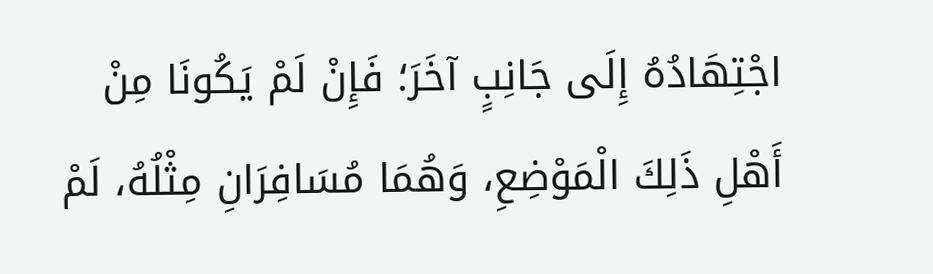اجْتِهَادُهُ إِلَى جَانِبٍ آخَرَ؛ فَإِنْ لَمْ يَكُونَا مِنْ أَهْلِ ذَلِكَ الْمَوْضِعِ، وَهُمَا مُسَافِرَانِ مِثْلُهُ، لَمْ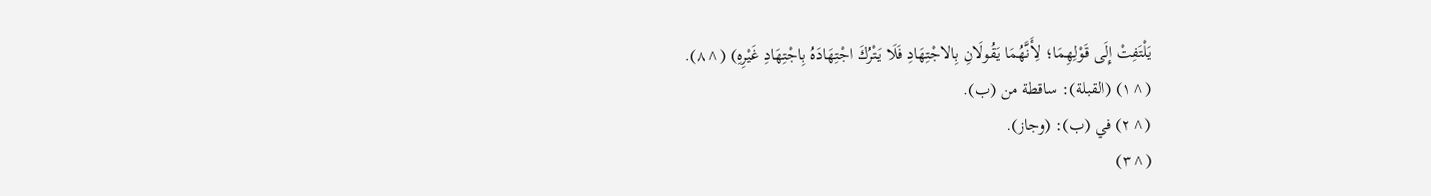يَلْتَفِتْ إِلَى قَوْلِهِمَا؛ لِأَنَّهُمَا يَقُولَانِ بِالاجْتِهَادِ فَلَا يَتْرُكَ اجْتِهَادَهُ بِاجْتِهَادِ غَيْرِهِ) (^٨).
(^١) (القبلة): ساقطة من (ب).
(^٢) في (ب): (وجاز).
(^٣)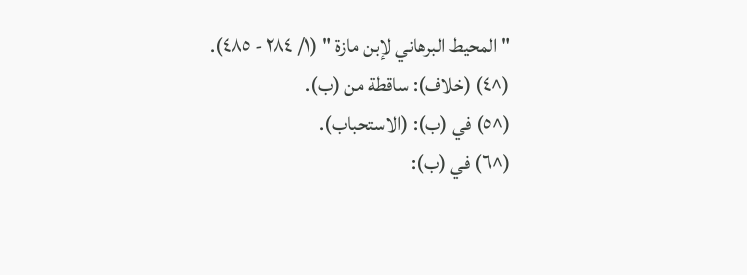"المحيط البرهاني لإبن مازة " (١/ ٢٨٤ - ٤٨٥).
(^٤) (خلاف): ساقطة من (ب).
(^٥) في (ب): (الاستحباب).
(^٦) في (ب):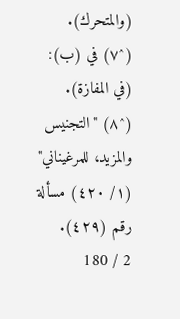(والمتحرك).
(^٧) في (ب): (في المفازة).
(^٨) "التجنيس والمزيد، للمرغيناني" (١/ ٤٢٠) مسألة رقم (٤٢٩).
2 / 180